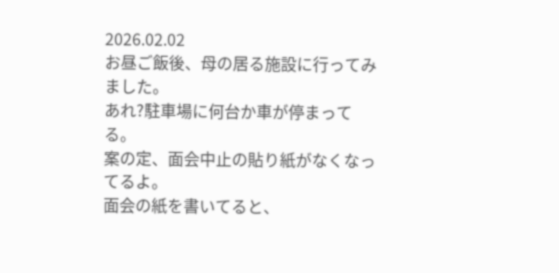2026.02.02
お昼ご飯後、母の居る施設に行ってみました。
あれ?駐車場に何台か車が停まってる。
案の定、面会中止の貼り紙がなくなってるよ。
面会の紙を書いてると、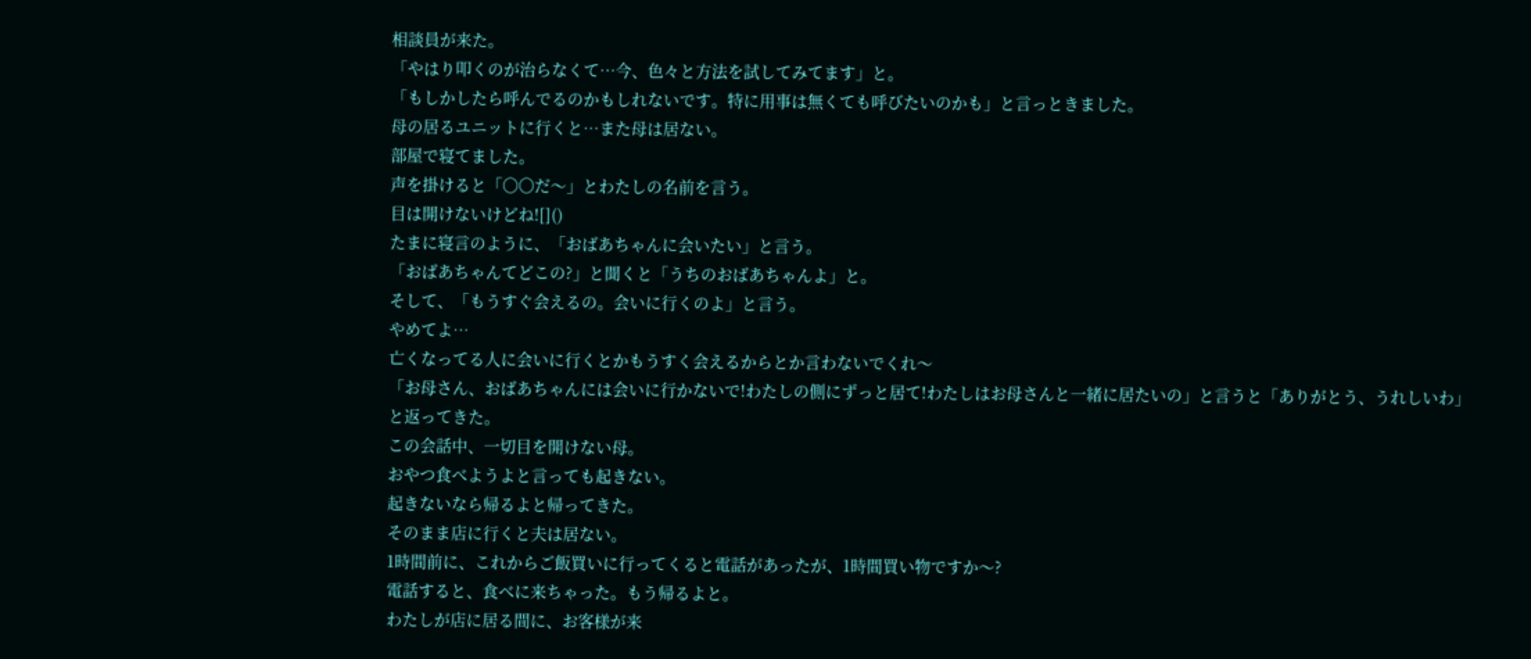相談員が来た。
「やはり叩くのが治らなくて…今、色々と方法を試してみてます」と。
「もしかしたら呼んでるのかもしれないです。特に用事は無くても呼びたいのかも」と言っときました。
母の居るユニットに行くと…また母は居ない。
部屋で寝てました。
声を掛けると「〇〇だ〜」とわたしの名前を言う。
目は開けないけどね![]()
たまに寝言のように、「おばあちゃんに会いたい」と言う。
「おばあちゃんてどこの?」と聞くと「うちのおばあちゃんよ」と。
そして、「もうすぐ会えるの。会いに行くのよ」と言う。
やめてよ…
亡くなってる人に会いに行くとかもうすく会えるからとか言わないでくれ〜
「お母さん、おばあちゃんには会いに行かないで!わたしの側にずっと居て!わたしはお母さんと一緒に居たいの」と言うと「ありがとう、うれしいわ」と返ってきた。
この会話中、一切目を開けない母。
おやつ食べようよと言っても起きない。
起きないなら帰るよと帰ってきた。
そのまま店に行くと夫は居ない。
1時間前に、これからご飯買いに行ってくると電話があったが、1時間買い物ですか〜?
電話すると、食べに来ちゃった。もう帰るよと。
わたしが店に居る間に、お客様が来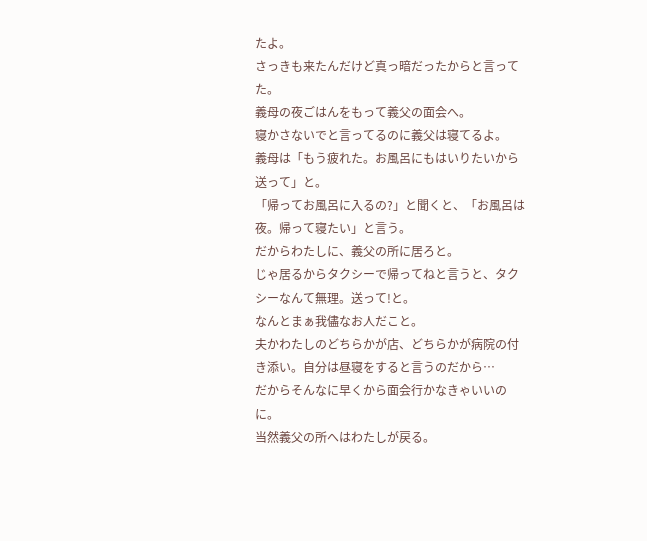たよ。
さっきも来たんだけど真っ暗だったからと言ってた。
義母の夜ごはんをもって義父の面会へ。
寝かさないでと言ってるのに義父は寝てるよ。
義母は「もう疲れた。お風呂にもはいりたいから送って」と。
「帰ってお風呂に入るの?」と聞くと、「お風呂は夜。帰って寝たい」と言う。
だからわたしに、義父の所に居ろと。
じゃ居るからタクシーで帰ってねと言うと、タクシーなんて無理。送って!と。
なんとまぁ我儘なお人だこと。
夫かわたしのどちらかが店、どちらかが病院の付き添い。自分は昼寝をすると言うのだから…
だからそんなに早くから面会行かなきゃいいのに。
当然義父の所へはわたしが戻る。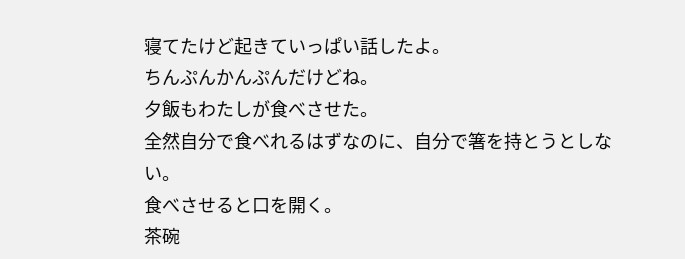寝てたけど起きていっぱい話したよ。
ちんぷんかんぷんだけどね。
夕飯もわたしが食べさせた。
全然自分で食べれるはずなのに、自分で箸を持とうとしない。
食べさせると口を開く。
茶碗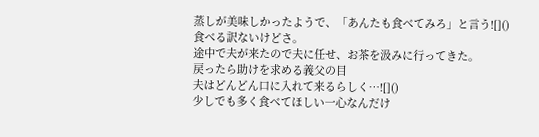蒸しが美味しかったようで、「あんたも食べてみろ」と言う![]()
食べる訳ないけどさ。
途中で夫が来たので夫に任せ、お茶を汲みに行ってきた。
戻ったら助けを求める義父の目
夫はどんどん口に入れて来るらしく…![]()
少しでも多く食べてほしい一心なんだけ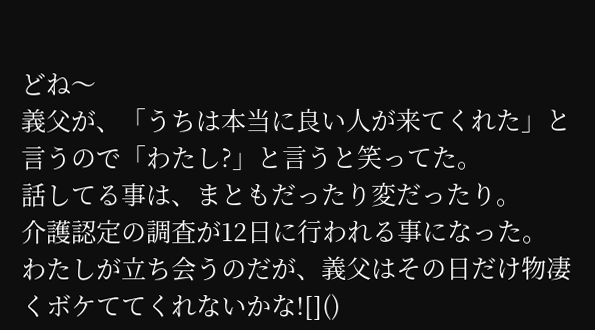どね〜
義父が、「うちは本当に良い人が来てくれた」と言うので「わたし?」と言うと笑ってた。
話してる事は、まともだったり変だったり。
介護認定の調査が12日に行われる事になった。
わたしが立ち会うのだが、義父はその日だけ物凄くボケててくれないかな![]()